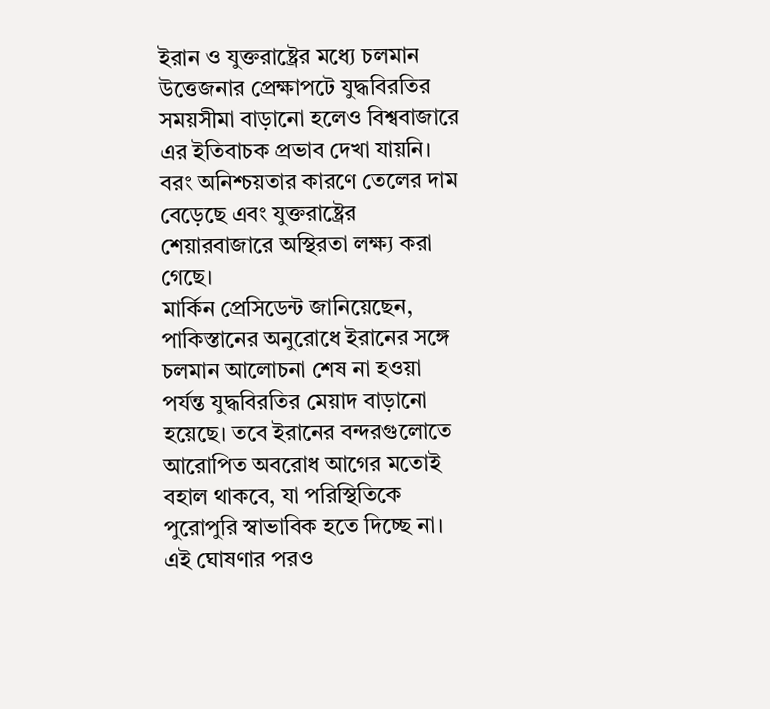ইরান ও যুক্তরাষ্ট্রের মধ্যে চলমান উত্তেজনার প্রেক্ষাপটে যুদ্ধবিরতির সময়সীমা বাড়ানো হলেও বিশ্ববাজারে এর ইতিবাচক প্রভাব দেখা যায়নি। বরং অনিশ্চয়তার কারণে তেলের দাম বেড়েছে এবং যুক্তরাষ্ট্রের শেয়ারবাজারে অস্থিরতা লক্ষ্য করা গেছে।
মার্কিন প্রেসিডেন্ট জানিয়েছেন, পাকিস্তানের অনুরোধে ইরানের সঙ্গে চলমান আলোচনা শেষ না হওয়া পর্যন্ত যুদ্ধবিরতির মেয়াদ বাড়ানো হয়েছে। তবে ইরানের বন্দরগুলোতে আরোপিত অবরোধ আগের মতোই বহাল থাকবে, যা পরিস্থিতিকে পুরোপুরি স্বাভাবিক হতে দিচ্ছে না।
এই ঘোষণার পরও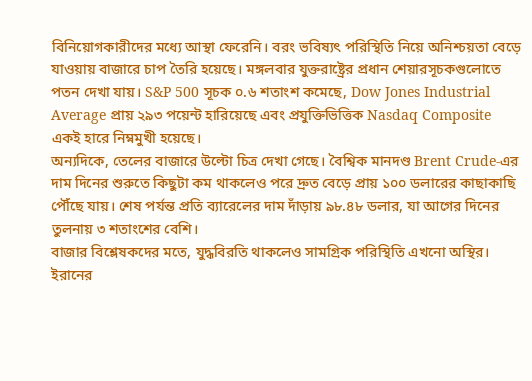বিনিয়োগকারীদের মধ্যে আস্থা ফেরেনি। বরং ভবিষ্যৎ পরিস্থিতি নিয়ে অনিশ্চয়তা বেড়ে যাওয়ায় বাজারে চাপ তৈরি হয়েছে। মঙ্গলবার যুক্তরাষ্ট্রের প্রধান শেয়ারসূচকগুলোতে পতন দেখা যায়। S&P 500 সূচক ০.৬ শতাংশ কমেছে, Dow Jones Industrial Average প্রায় ২৯৩ পয়েন্ট হারিয়েছে এবং প্রযুক্তিভিত্তিক Nasdaq Composite একই হারে নিম্নমুখী হয়েছে।
অন্যদিকে, তেলের বাজারে উল্টো চিত্র দেখা গেছে। বৈশ্বিক মানদণ্ড Brent Crude-এর দাম দিনের শুরুতে কিছুটা কম থাকলেও পরে দ্রুত বেড়ে প্রায় ১০০ ডলারের কাছাকাছি পৌঁছে যায়। শেষ পর্যন্ত প্রতি ব্যারেলের দাম দাঁড়ায় ৯৮.৪৮ ডলার, যা আগের দিনের তুলনায় ৩ শতাংশের বেশি।
বাজার বিশ্লেষকদের মতে, যুদ্ধবিরতি থাকলেও সামগ্রিক পরিস্থিতি এখনো অস্থির। ইরানের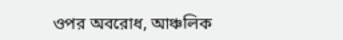ওপর অবরোধ, আঞ্চলিক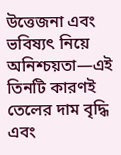উত্তেজনা এবং ভবিষ্যৎ নিয়ে অনিশ্চয়তা—এই তিনটি কারণই তেলের দাম বৃদ্ধি এবং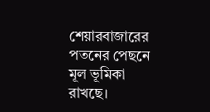শেয়ারবাজারের পতনের পেছনে মূল ভূমিকা রাখছে।